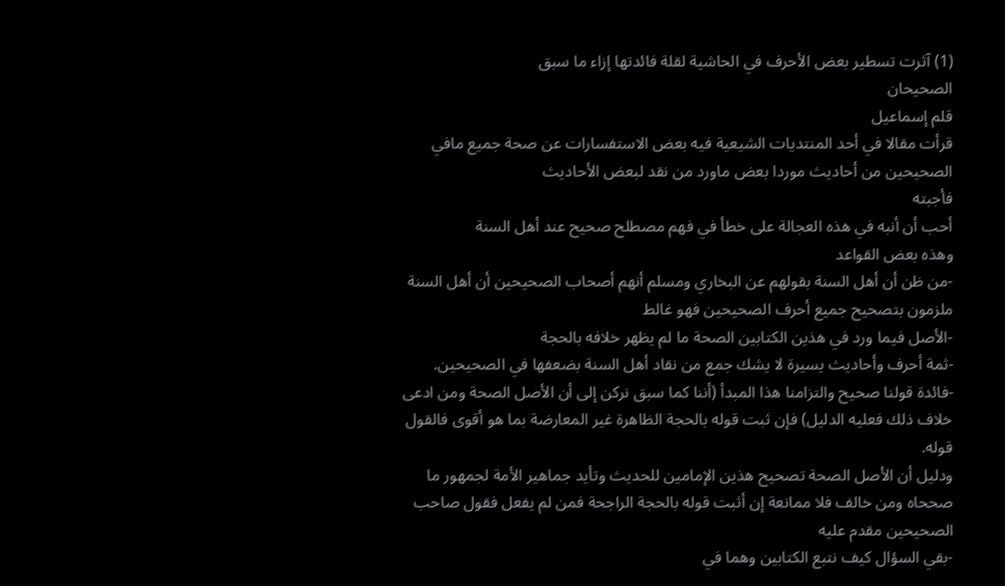(1) آثرت تسطير بعض الأحرف في الحاشية لقلة فائدتها إزاء ما سبق
الصحيحان
قلم إسماعيل
قرأت مقالا في أحد المنتديات الشيعية فيه بعض الاستفسارات عن صحة جميع مافي الصحيحين من أحاديث موردا بعض ماورد من نقد لبعض الأحاديث
فأجبته
أحب أن أنبه في هذه العجالة على خطأ في فهم مصطلح صحيح عند أهل السنة
وهذه بعض القواعد
-من ظن أن أهل السنة بقولهم عن البخاري ومسلم أنهم أصحاب الصحيحين أن أهل السنة ملزمون بتصحيح جميع أحرف الصحيحين فهو غالط
-الأصل فيما ورد في هذين الكتابين الصحة ما لم يظهر خلافه بالحجة
-ثمة أحرف وأحاديث يسيرة لا يشك جمع من نقاد أهل السنة بضعفها في الصحيحين.
-فائدة قولنا صحيح والتزامنا هذا المبدأ (أننا كما سبق نركن إلى أن الأصل الصحة ومن ادعى خلاف ذلك فعليه الدليل) فإن ثبت قوله بالحجة الظاهرة غير المعارضة بما هو أقوى فالقول قوله.
ودليل أن الأصل الصحة تصحيح هذين الإمامين للحديث وتأيد جماهير الأمة لجمهور ما صححاه ومن خالف فلا ممانعة إن أثبت قوله بالحجة الراجحة فمن لم يفعل فقول صاحب الصحيحين مقدم عليه
-بقي السؤال كيف نتبع الكتابين وهما في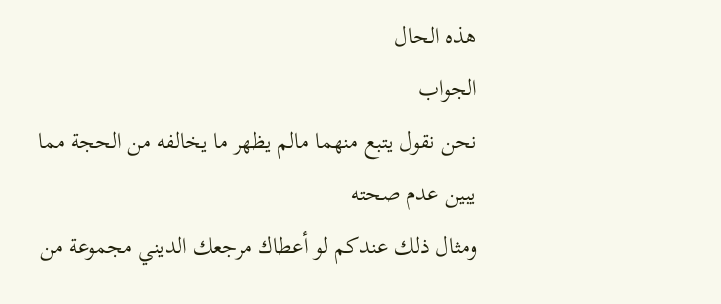هذه الحال
الجواب
نحن نقول يتبع منهما مالم يظهر ما يخالفه من الحجة مما يبين عدم صحته
ومثال ذلك عندكم لو أعطاك مرجعك الديني مجموعة من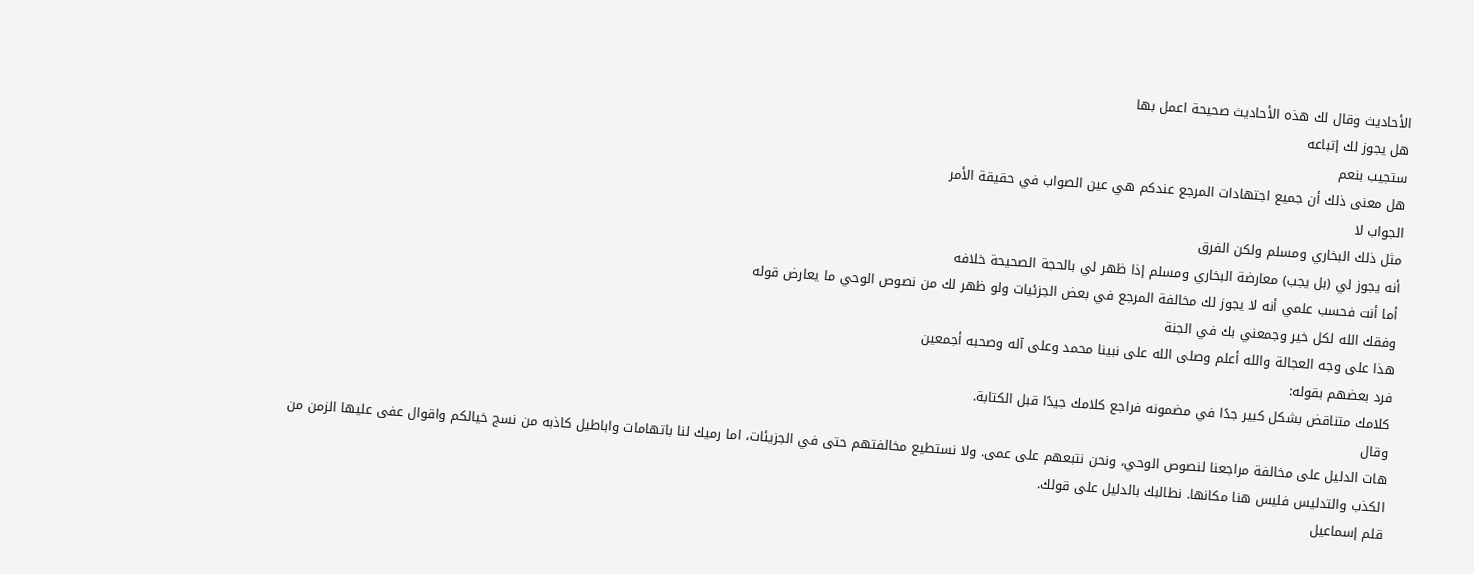الأحاديث وقال لك هذه الأحاديث صحيحة اعمل بها
هل يجوز لك إتباعه
ستجيب بنعم
هل معنى ذلك أن جميع اجتهادات المرجع عندكم هي عين الصواب في حقيقة الأمر
الجواب لا
مثل ذلك البخاري ومسلم ولكن الفرق
أنه يجوز لي (بل يجب) معارضة البخاري ومسلم إذا ظهر لي بالحجة الصحيحة خلافه
أما أنت فحسب علمي أنه لا يجوز لك مخالفة المرجع في بعض الجزئيات ولو ظهر لك من نصوص الوحي ما يعارض قوله
وفقك الله لكل خير وجمعني بك في الجنة
هذا على وجه العجالة والله أعلم وصلى الله على نبينا محمد وعلى آله وصحبه أجمعين
فرد بعضهم بقوله:
كلامك متناقض بشكل كبير جدًا في مضمونه فراجع كلامك جيدًا قبل الكتابة.
وقال
هات الدليل على مخالفة مراجعنا لنصوص الوحي، ونحن نتبعهم على عمى. ولا نستطيع مخالفتهم حتى في الجزيئات، اما رميك لنا باتهامات واباطيل كاذبه من نسج خيالكم واقوال عفى عليها الزمن من الكذب والتدليس فليس هنا مكانها. نطالبك بالدليل على قولك.
قلم إسماعيل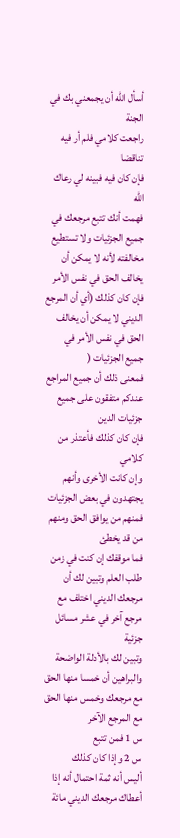أسأل الله أن يجمعني بك في الجنة
راجعت كلامي فلم أر فيه تناقضا
فإن كان فيه فبينه لي رعاك الله
فهمت أنك تتبع مرجعك في جميع الجزئيات ولا تستطيع مخالفته لأنه لا يمكن أن يخالف الحق في نفس الأمر
فإن كان كذلك (أي أن المرجع الديني لا يمكن أن يخالف الحق في نفس الأمر في جميع الجزئيات (
فمعنى ذلك أن جميع المراجع عندكم متفقون على جميع جزئيات الدين
فإن كان كذلك فأعتذر من كلامي
وإن كانت الأخرى وأنهم يجتهدون في بعض الجزئيات فمنهم من يوافق الحق ومنهم من قد يخطئ
فما موقفك إن كنت في زمن طلب العلم وتبين لك أن مرجعك الديني اختلف مع مرجع آخر في عشر مسائل جزئية
وتبين لك بالأدلة الواضحة والبراهين أن خمسا منها الحق مع مرجعك وخمس منها الحق مع المرجع الآخر
س 1 فمن تتبع
س 2 وإذا كان كذلك
أليس أنه ثمة احتمال أنه إذا أعطاك مرجعك الديني مائة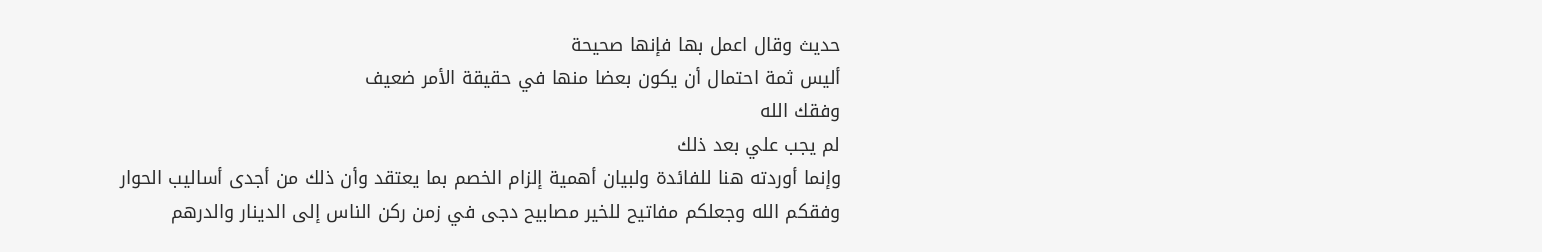حديث وقال اعمل بها فإنها صحيحة
أليس ثمة احتمال أن يكون بعضا منها في حقيقة الأمر ضعيف
وفقك الله
لم يجب علي بعد ذلك
وإنما أوردته هنا للفائدة ولبيان أهمية إلزام الخصم بما يعتقد وأن ذلك من أجدى أساليب الحوار
وفقكم الله وجعلكم مفاتيح للخير مصابيح دجى في زمن ركن الناس إلى الدينار والدرهم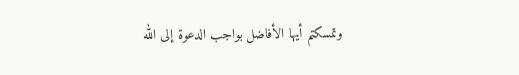وتمسكتم أيها الأفاضل بواجب الدعوة إلى الله